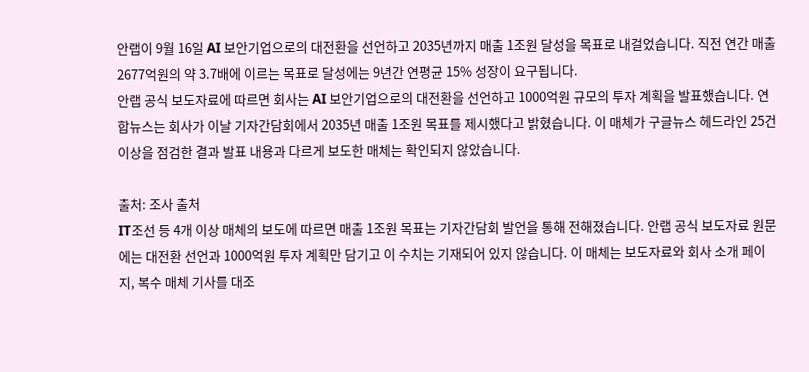안랩이 9월 16일 AI 보안기업으로의 대전환을 선언하고 2035년까지 매출 1조원 달성을 목표로 내걸었습니다. 직전 연간 매출 2677억원의 약 3.7배에 이르는 목표로 달성에는 9년간 연평균 15% 성장이 요구됩니다.
안랩 공식 보도자료에 따르면 회사는 AI 보안기업으로의 대전환을 선언하고 1000억원 규모의 투자 계획을 발표했습니다. 연합뉴스는 회사가 이날 기자간담회에서 2035년 매출 1조원 목표를 제시했다고 밝혔습니다. 이 매체가 구글뉴스 헤드라인 25건 이상을 점검한 결과 발표 내용과 다르게 보도한 매체는 확인되지 않았습니다.

출처: 조사 출처
IT조선 등 4개 이상 매체의 보도에 따르면 매출 1조원 목표는 기자간담회 발언을 통해 전해졌습니다. 안랩 공식 보도자료 원문에는 대전환 선언과 1000억원 투자 계획만 담기고 이 수치는 기재되어 있지 않습니다. 이 매체는 보도자료와 회사 소개 페이지, 복수 매체 기사를 대조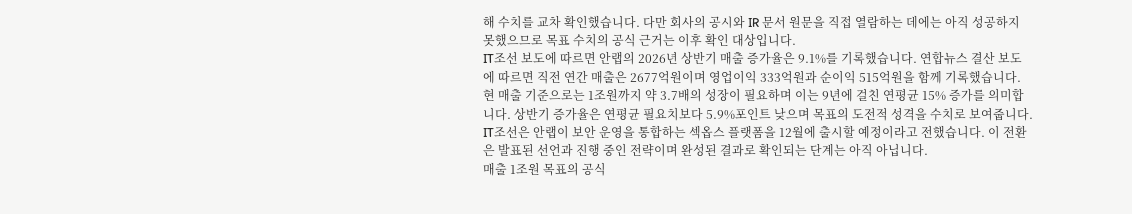해 수치를 교차 확인했습니다. 다만 회사의 공시와 IR 문서 원문을 직접 열람하는 데에는 아직 성공하지 못했으므로 목표 수치의 공식 근거는 이후 확인 대상입니다.
IT조선 보도에 따르면 안랩의 2026년 상반기 매출 증가율은 9.1%를 기록했습니다. 연합뉴스 결산 보도에 따르면 직전 연간 매출은 2677억원이며 영업이익 333억원과 순이익 515억원을 함께 기록했습니다. 현 매출 기준으로는 1조원까지 약 3.7배의 성장이 필요하며 이는 9년에 걸친 연평균 15% 증가를 의미합니다. 상반기 증가율은 연평균 필요치보다 5.9%포인트 낮으며 목표의 도전적 성격을 수치로 보여줍니다.
IT조선은 안랩이 보안 운영을 통합하는 섹옵스 플랫폼을 12월에 출시할 예정이라고 전했습니다. 이 전환은 발표된 선언과 진행 중인 전략이며 완성된 결과로 확인되는 단계는 아직 아닙니다.
매출 1조원 목표의 공식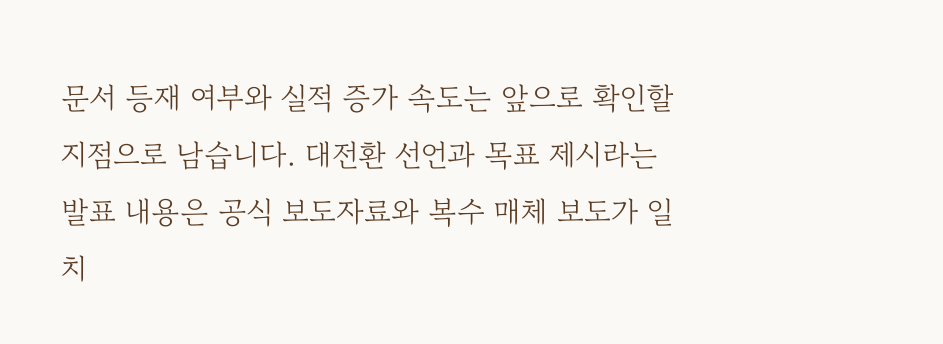문서 등재 여부와 실적 증가 속도는 앞으로 확인할 지점으로 남습니다. 대전환 선언과 목표 제시라는 발표 내용은 공식 보도자료와 복수 매체 보도가 일치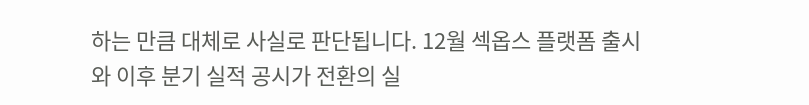하는 만큼 대체로 사실로 판단됩니다. 12월 섹옵스 플랫폼 출시와 이후 분기 실적 공시가 전환의 실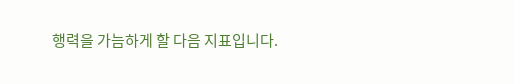행력을 가늠하게 할 다음 지표입니다.